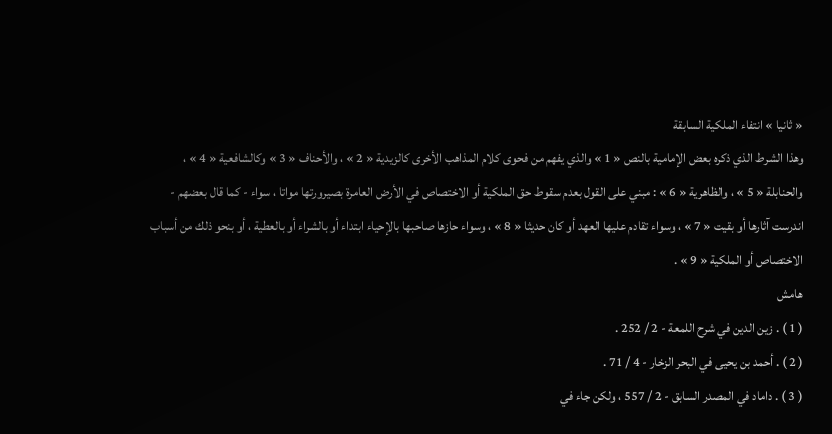« ثانيا » انتفاء الملكية السابقة
وهذا الشرط الذي ذكره بعض الإمامية بالنص « 1 » والذي يفهم من فحوى كلام المذاهب الأخرى كالزيدية « 2 » ، والأحناف « 3 » وكالشافعية « 4 » ، والحنابلة « 5 » ، والظاهرية « 6 » : مبني على القول بعدم سقوط حق الملكية أو الاختصاص في الأرض العامرة بصيرورتها مواتا ، سواء - كما قال بعضهم - اندرست آثارها أو بقيت « 7 » ، وسواء تقادم عليها العهد أو كان حديثا « 8 » ، وسواء حازها صاحبها بالإحياء ابتداء أو بالشراء أو بالعطية ، أو بنحو ذلك من أسباب الاختصاص أو الملكية « 9 » .
هامش
( 1 ) . زين الدين في شرح اللمعة - 2 / 252 .
( 2 ) . أحمد بن يحيى في البحر الزخار - 4 / 71 .
( 3 ) . داماد في المصدر السابق - 2 / 557 ، ولكن جاء في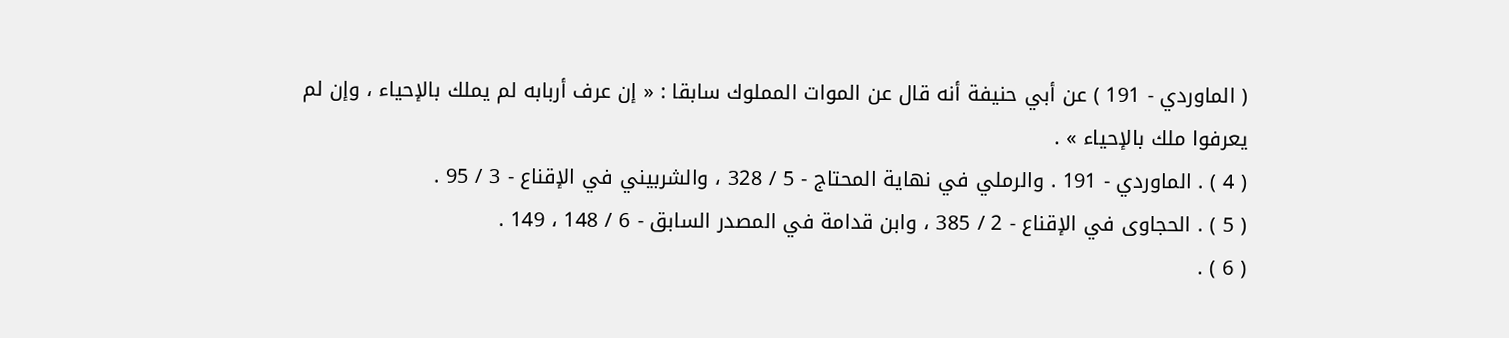( الماوردي - 191 ) عن أبي حنيفة أنه قال عن الموات المملوك سابقا : « إن عرف أربابه لم يملك بالإحياء ، وإن لم يعرفوا ملك بالإحياء » .
( 4 ) . الماوردي - 191 . والرملي في نهاية المحتاج - 5 / 328 ، والشربيني في الإقناع - 3 / 95 .
( 5 ) . الحجاوى في الإقناع - 2 / 385 ، وابن قدامة في المصدر السابق - 6 / 148 ، 149 .
( 6 ) .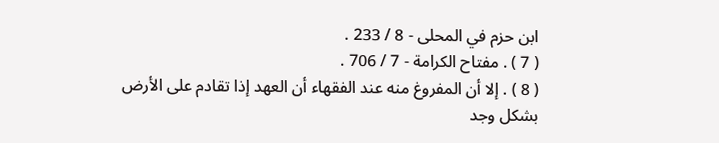ابن حزم في المحلى - 8 / 233 .
( 7 ) . مفتاح الكرامة - 7 / 706 .
( 8 ) . إلا أن المفروغ منه عند الفقهاء أن العهد إذا تقادم على الأرض بشكل وجد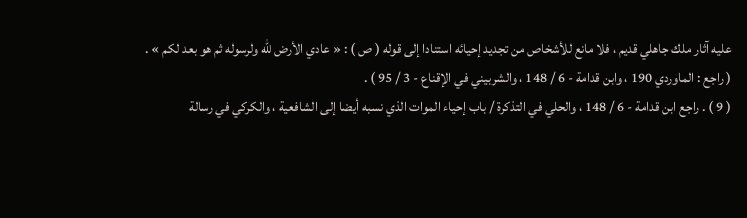عليه آثار ملك جاهلي قديم ، فلا مانع للأشخاص من تجديد إحيائه استنادا إلى قوله ( ص ) : « عادي الأرض للّه ولرسوله ثم هو بعد لكم » .
( راجع : الماوردي 190 ، وابن قدامة - 6 / 148 ، والشربيني في الإقناع - 3 / 95 ) .
( 9 ) . راجع ابن قدامة - 6 / 148 ، والحلي في التذكرة / باب إحياء الموات الذي نسبه أيضا إلى الشافعية ، والكركي في رسالة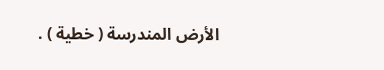الأرض المندرسة ( خطية ) .